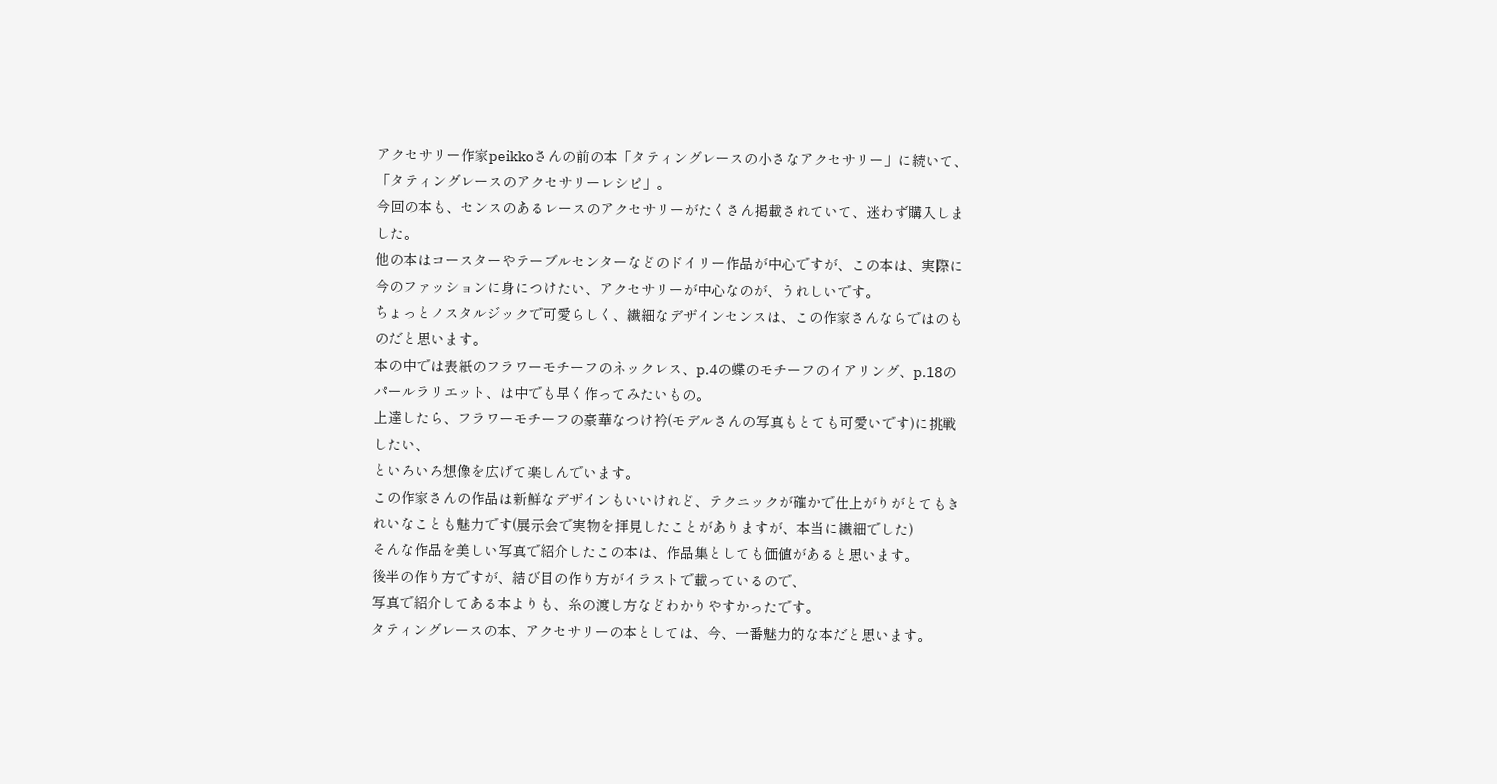アクセサリー作家peikkoさんの前の本「タティングレースの小さなアクセサリー」に続いて、「タティングレースのアクセサリーレシピ」。
今回の本も、センスのあるレースのアクセサリーがたくさん掲載されていて、迷わず購入しました。
他の本はコースターやテーブルセンターなどのドイリー作品が中心ですが、この本は、実際に今のファッションに身につけたい、アクセサリーが中心なのが、うれしいです。
ちょっとノスタルジックで可愛らしく、繊細なデザインセンスは、この作家さんならではのものだと思います。
本の中では表紙のフラワーモチーフのネックレス、p.4の蝶のモチーフのイアリング、p.18のパールラリエット、は中でも早く作ってみたいもの。
上達したら、フラワーモチーフの豪華なつけ衿(モデルさんの写真もとても可愛いです)に挑戦したい、
といろいろ想像を広げて楽しんでいます。
この作家さんの作品は新鮮なデザインもいいけれど、テクニックが確かで仕上がりがとてもきれいなことも魅力です(展示会で実物を拝見したことがありますが、本当に繊細でした)
そんな作品を美しい写真で紹介したこの本は、作品集としても価値があると思います。
後半の作り方ですが、結び目の作り方がイラストで載っているので、
写真で紹介してある本よりも、糸の渡し方などわかりやすかったです。
タティングレースの本、アクセサリーの本としては、今、一番魅力的な本だと思います。